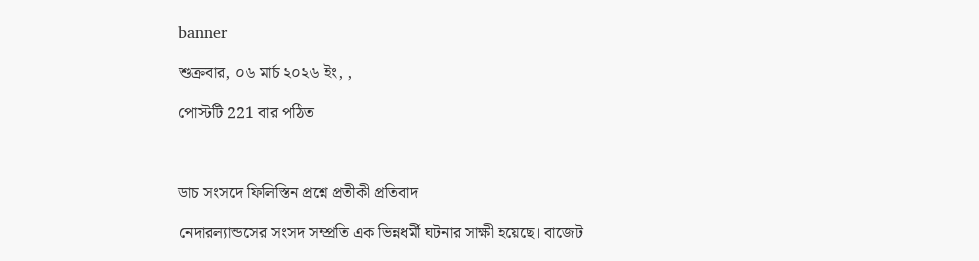banner

শুক্রবার, ০৬ মার্চ ২০২৬ ইং, ,

পোস্টটি 221 বার পঠিত



ডাচ সংসদে ফিলিস্তিন প্রশ্নে প্রতীকী প্রতিবাদ

নেদারল্যান্ডসের সংসদ সম্প্রতি এক ভিন্নধর্মী ঘটনার সাক্ষী হয়েছে। বাজেট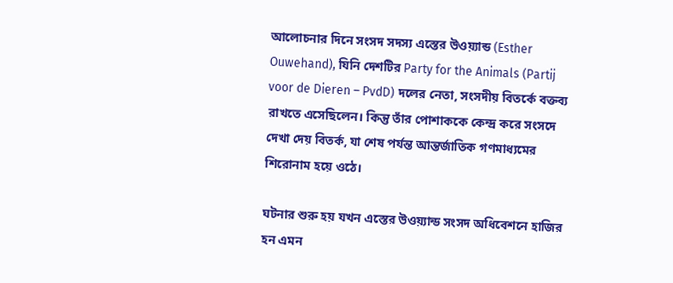আলোচনার দিনে সংসদ সদস্য এস্তের উওয়্যান্ড (Esther Ouwehand), যিনি দেশটির Party for the Animals (Partij voor de Dieren – PvdD) দলের নেতা, সংসদীয় বিতর্কে বক্তব্য রাখতে এসেছিলেন। কিন্তু তাঁর পোশাককে কেন্দ্র করে সংসদে দেখা দেয় বিতর্ক, যা শেষ পর্যন্ত আন্তর্জাতিক গণমাধ্যমের শিরোনাম হয়ে ওঠে।

ঘটনার শুরু হয় যখন এস্তের উওয়্যান্ড সংসদ অধিবেশনে হাজির হন এমন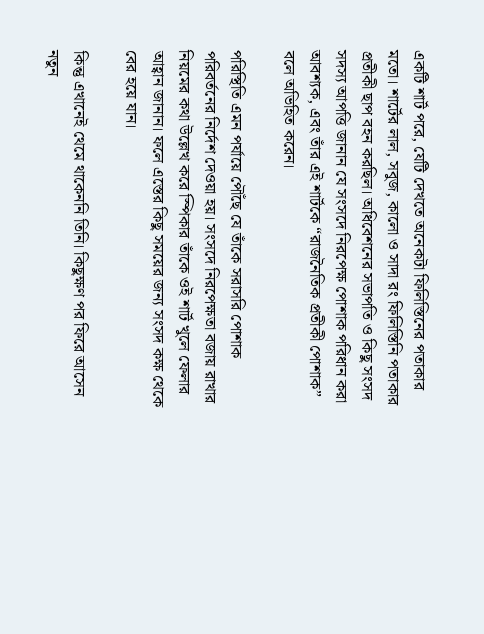একটি শার্ট পরে, যেটি দেখতে অনেকটা ফিলিস্তিনের পতাকার মতো। শার্টের লাল, সবুজ, কালো ও সাদা রং ফিলিস্তিনি পতাকার প্রতীকী ছাপ বহন করছিল। অধিবেশনের সভাপতি ও কিছু সংসদ সদস্য আপত্তি জানান যে সংসদে নিরপেক্ষ পোশাক পরিধান করা আবশ্যক, এবং তাঁর এই শার্টকে “রাজনৈতিক প্রতীকী পোশাক” বলে অভিহিত করেন।

পরিস্থিতি এমন পর্যায়ে পৌঁছে যে তাঁকে সরাসরি পোশাক পরিবর্তনের নির্দেশ দেওয়া হয়। সংসদে নিরপেক্ষতা বজায় রাখার নিয়মের কথা উল্লেখ করে স্পিকার তাঁকে ওই শার্ট খুলে ফেলার আহ্বান জানান। ফলে এস্তের কিছু সময়ের জন্য সংসদ কক্ষ থেকে বের হয়ে যান।

কিন্তু এখানেই থেমে থাকেননি তিনি। কিছুক্ষণ পর ফিরে আসেন নতুন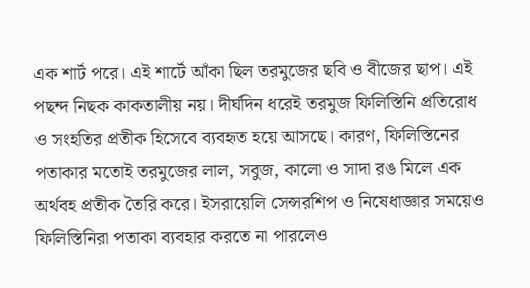এক শার্ট পরে। এই শার্টে আঁকা ছিল তরমুজের ছবি ও বীজের ছাপ। এই পছন্দ নিছক কাকতালীয় নয়। দীর্ঘদিন ধরেই তরমুজ ফিলিস্তিনি প্রতিরোধ ও সংহতির প্রতীক হিসেবে ব্যবহৃত হয়ে আসছে। কারণ, ফিলিস্তিনের পতাকার মতোই তরমুজের লাল, সবুজ, কালো ও সাদা রঙ মিলে এক অর্থবহ প্রতীক তৈরি করে। ইসরায়েলি সেন্সরশিপ ও নিষেধাজ্ঞার সময়েও ফিলিস্তিনিরা পতাকা ব্যবহার করতে না পারলেও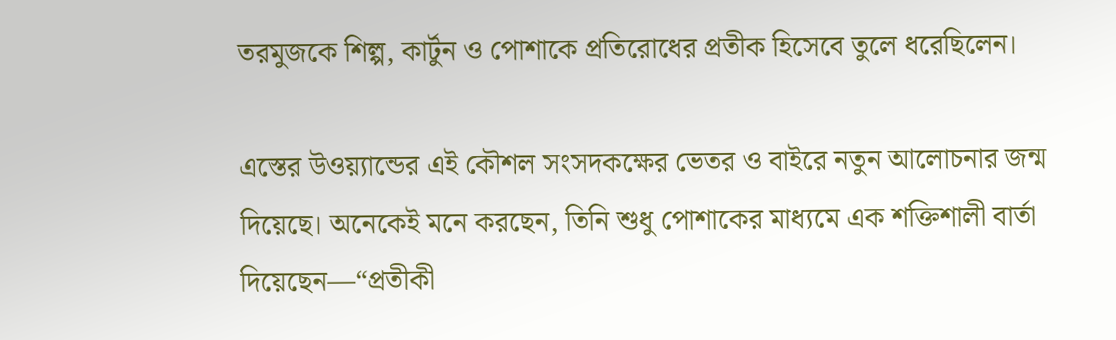তরমুজকে শিল্প, কার্টুন ও পোশাকে প্রতিরোধের প্রতীক হিসেবে তুলে ধরেছিলেন।

এস্তের উওয়্যান্ডের এই কৌশল সংসদকক্ষের ভেতর ও বাইরে নতুন আলোচনার জন্ম দিয়েছে। অনেকেই মনে করছেন, তিনি শুধু পোশাকের মাধ্যমে এক শক্তিশালী বার্তা দিয়েছেন—“প্রতীকী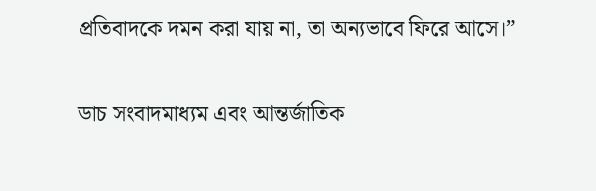প্রতিবাদকে দমন করা যায় না, তা অন্যভাবে ফিরে আসে।”

ডাচ সংবাদমাধ্যম এবং আন্তর্জাতিক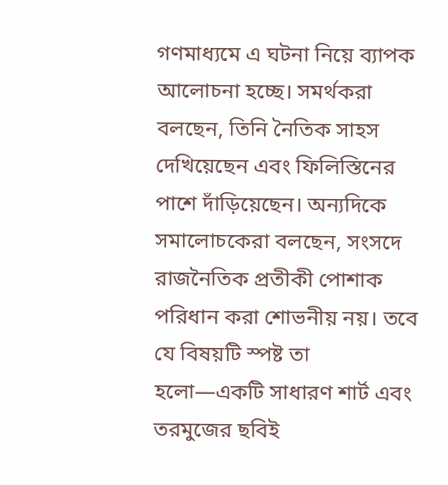গণমাধ্যমে এ ঘটনা নিয়ে ব্যাপক আলোচনা হচ্ছে। সমর্থকরা বলছেন, তিনি নৈতিক সাহস দেখিয়েছেন এবং ফিলিস্তিনের পাশে দাঁড়িয়েছেন। অন্যদিকে সমালোচকেরা বলছেন, সংসদে রাজনৈতিক প্রতীকী পোশাক পরিধান করা শোভনীয় নয়। তবে যে বিষয়টি স্পষ্ট তা হলো—একটি সাধারণ শার্ট এবং তরমুজের ছবিই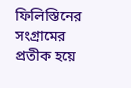ফিলিস্তিনের সংগ্রামের প্রতীক হয়ে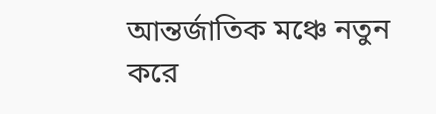আন্তর্জাতিক মঞ্চে নতুন করে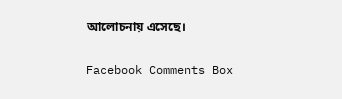আলোচনায় এসেছে।

Facebook Comments Box